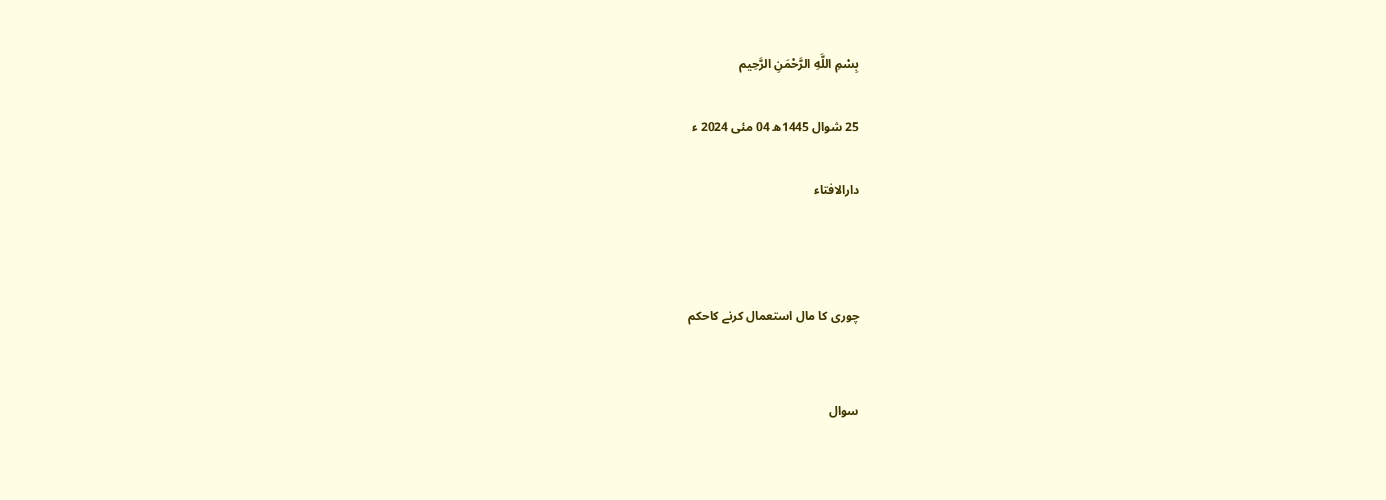بِسْمِ اللَّهِ الرَّحْمَنِ الرَّحِيم

25 شوال 1445ھ 04 مئی 2024 ء

دارالافتاء



چوری کا مال استعمال کرنے کاحکم


سوال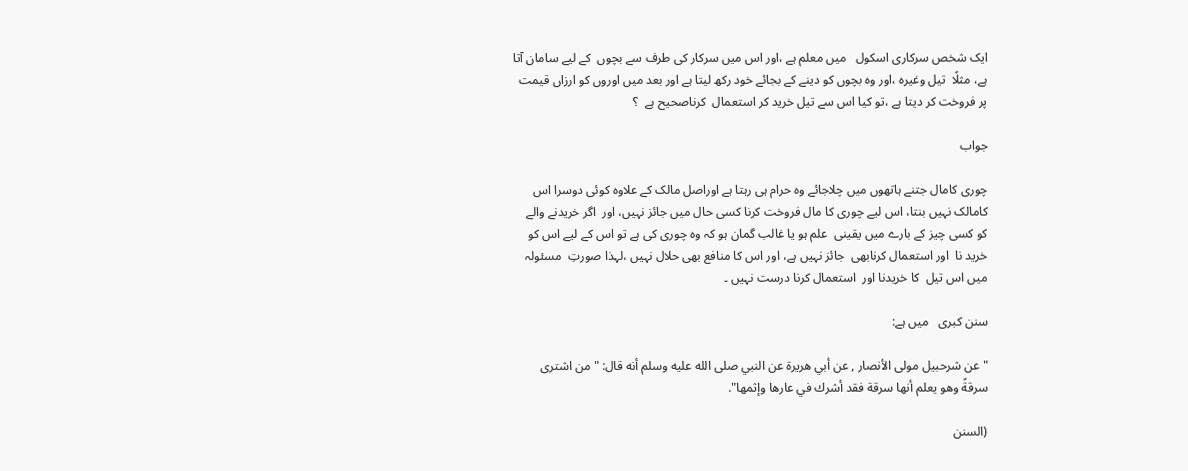ایک شخص سرکاری اسکول   میں معلم ہے ،اور اس میں سرکار کی طرف سے بچوں  کے لیے سامان آتا ہے، مثلًا  تیل وغیرہ ،اور وہ بچوں کو دینے کے بجائے خود رکھ لیتا ہے اور بعد میں اوروں کو ارزاں قیمت پر فروخت کر دیتا ہے ،تو کیا اس سے تیل خرید کر استعمال  کرناصحیح ہے  ؟

جواب

چوری کامال جتنے ہاتھوں میں چلاجائے وہ حرام ہی رہتا ہے اوراصل مالک کے علاوہ کوئی دوسرا اس کامالک نہیں بنتا، اس لیے چوری کا مال فروخت کرنا کسی حال میں جائز نہیں، اور  اگر خریدنے والے کو کسی چیز کے بارے میں یقینی  علم ہو یا غالب گمان ہو کہ وہ چوری کی ہے تو اس کے لیے اس کو  خرید نا  اور استعمال کرنابھی  جائز نہیں ہے، اور اس کا منافع بھی حلال نہیں ،لہذا صورتِ  مسئولہ  میں اس تیل  کا خریدنا اور  استعمال کرنا درست نہیں ۔

سنن کبری   میں ہے:

"عن شرحبيل مولى الأنصار , عن أبي هريرة عن النبي صلى الله عليه وسلم أنه قال: "من اشترى سرقةً وهو يعلم أنها سرقة فقد أشرك في عارها وإثمها".

(السنن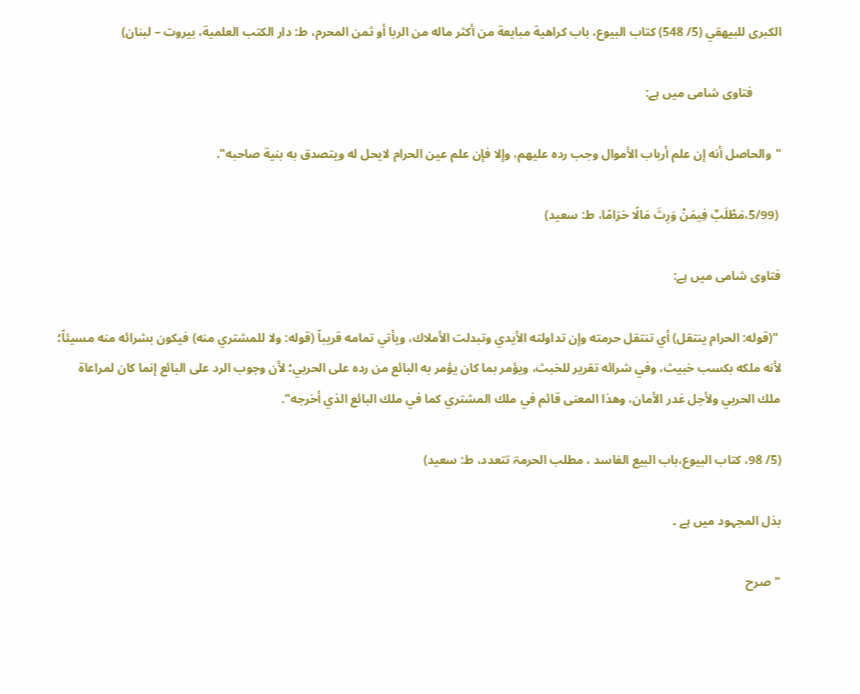الكبرى للبيهقي (5/ 548) کتاب البیوع، باب كراهية مبايعة من أكثر ماله من الربا أو ثمن المحرم، ط: دار الكتب العلمية، بيروت – لبنان)

         فتاوی شامی میں ہے:

"والحاصل أنه إن علم أرباب الأموال وجب رده عليهم، وإلا فإن علم عين الحرام لايحل له ويتصدق به بنية صاحبه".

 (5/99،مَطْلَبٌ فِيمَنْ وَرِثَ مَالًا حَرَامًا، ط: سعید)

فتاوی شامی میں ہے:

 "(قوله: الحرام ينتقل) أي تنتقل حرمته وإن تداولته الأيدي وتبدلت الأملاك، ويأتي تمامه قريباً (قوله: ولا للمشتري منه) فيكون بشرائه منه مسيئاً؛ لأنه ملكه بكسب خبيث، وفي شرائه تقرير للخبث، ويؤمر بما كان يؤمر به البائع من رده على الحربي؛ لأن وجوب الرد على البائع إنما كان لمراعاة ملك الحربي ولأجل غدر الأمان، وهذا المعنى قائم في ملك المشتري كما في ملك البائع الذي أخرجه".

(5/ 98، کتاب البیوع،باب البیع الفاسد ، مطلب الحرمۃ تتعدد، ط: سعید)

بذل المجہود میں ہے ۔

"صرح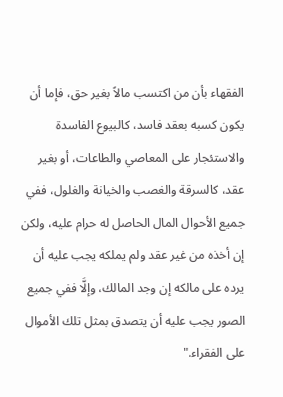الفقهاء بأن من اكتسب مالاً بغير حق، فإما أن يكون كسبه بعقد فاسد، كالبيوع الفاسدة والاستئجار على المعاصي والطاعات، أو بغير عقد، كالسرقة والغصب والخيانة والغلول، ففي جميع الأحوال المال الحاصل له حرام عليه، ولكن إن أخذه من غير عقد ولم يملكه يجب عليه أن يرده على مالكه إن وجد المالك، وإلَّا ففي جميع الصور يجب عليه أن يتصدق بمثل تلك الأموال على الفقراء."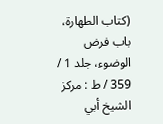(کتاب الطهارۃ، باب فرض الوضوء، جلد 1 / 359 / ط : مرکز الشیخ أبي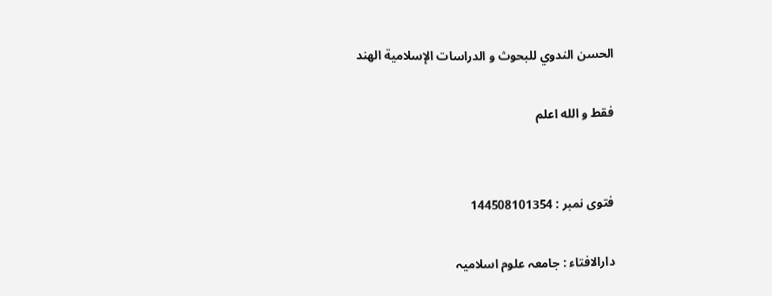الحسن الندوي للبحوث و الدراسات الإسلامیة الهند

فقط و الله اعلم


فتوی نمبر : 144508101354

دارالافتاء : جامعہ علوم اسلامیہ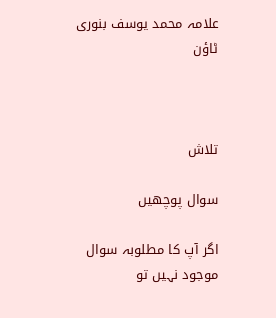علامہ محمد یوسف بنوری ٹاؤن



تلاش

سوال پوچھیں

اگر آپ کا مطلوبہ سوال موجود نہیں تو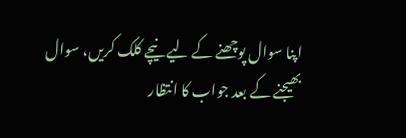اپنا سوال پوچھنے کے لیے نیچے کلک کریں، سوال بھیجنے کے بعد جواب کا انتظار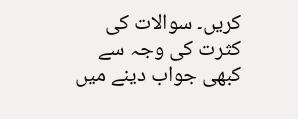کریں۔ سوالات کی کثرت کی وجہ سے کبھی جواب دینے میں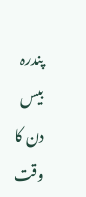پندرہ بیس دن کا وقت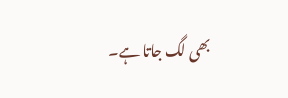بھی لگ جاتا ہے۔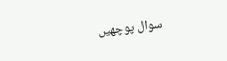سوال پوچھیں